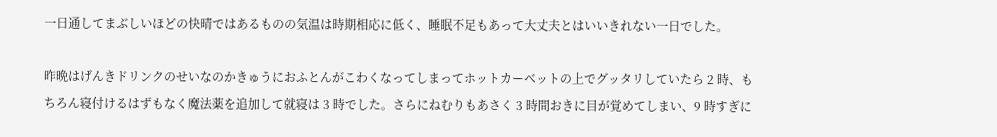一日通してまぶしいほどの快晴ではあるものの気温は時期相応に低く、睡眠不足もあって大丈夫とはいいきれない一日でした。

昨晩はげんきドリンクのせいなのかきゅうにおふとんがこわくなってしまってホットカーベットの上でグッタリしていたら 2 時、もちろん寝付けるはずもなく魔法薬を追加して就寝は 3 時でした。さらにねむりもあさく 3 時間おきに目が覚めてしまい、9 時すぎに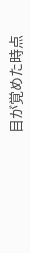目が覚めた時点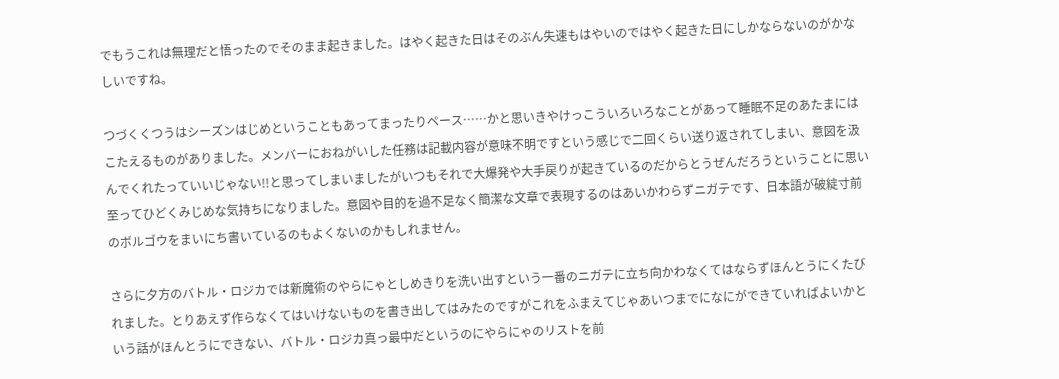でもうこれは無理だと悟ったのでそのまま起きました。はやく起きた日はそのぶん失速もはやいのではやく起きた日にしかならないのがかなしいですね。

つづくくつうはシーズンはじめということもあってまったりペース……かと思いきやけっこういろいろなことがあって睡眠不足のあたまにはこたえるものがありました。メンバーにおねがいした任務は記載内容が意味不明ですという感じで二回くらい送り返されてしまい、意図を汲んでくれたっていいじゃない!!と思ってしまいましたがいつもそれで大爆発や大手戻りが起きているのだからとうぜんだろうということに思い至ってひどくみじめな気持ちになりました。意図や目的を過不足なく簡潔な文章で表現するのはあいかわらずニガテです、日本語が破綻寸前のボルゴウをまいにち書いているのもよくないのかもしれません。

さらに夕方のバトル・ロジカでは新魔術のやらにゃとしめきりを洗い出すという一番のニガテに立ち向かわなくてはならずほんとうにくたびれました。とりあえず作らなくてはいけないものを書き出してはみたのですがこれをふまえてじゃあいつまでになにができていればよいかという話がほんとうにできない、バトル・ロジカ真っ最中だというのにやらにゃのリストを前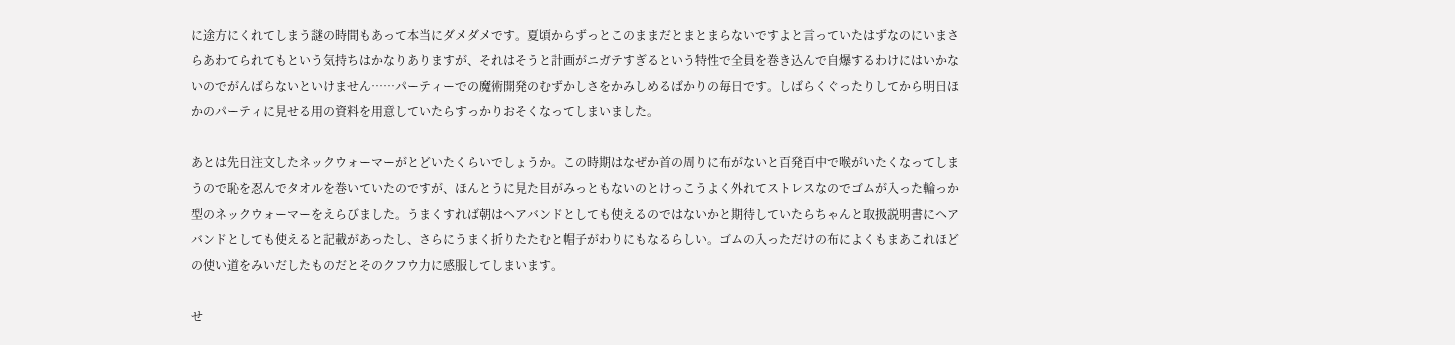に途方にくれてしまう謎の時間もあって本当にダメダメです。夏頃からずっとこのままだとまとまらないですよと言っていたはずなのにいまさらあわてられてもという気持ちはかなりありますが、それはそうと計画がニガテすぎるという特性で全員を巻き込んで自爆するわけにはいかないのでがんばらないといけません……パーティーでの魔術開発のむずかしさをかみしめるばかりの毎日です。しばらくぐったりしてから明日ほかのパーティに見せる用の資料を用意していたらすっかりおそくなってしまいました。

あとは先日注文したネックウォーマーがとどいたくらいでしょうか。この時期はなぜか首の周りに布がないと百発百中で喉がいたくなってしまうので恥を忍んでタオルを巻いていたのですが、ほんとうに見た目がみっともないのとけっこうよく外れてストレスなのでゴムが入った輪っか型のネックウォーマーをえらびました。うまくすれば朝はヘアバンドとしても使えるのではないかと期待していたらちゃんと取扱説明書にヘアバンドとしても使えると記載があったし、さらにうまく折りたたむと帽子がわりにもなるらしい。ゴムの入っただけの布によくもまあこれほどの使い道をみいだしたものだとそのクフウ力に感服してしまいます。

せ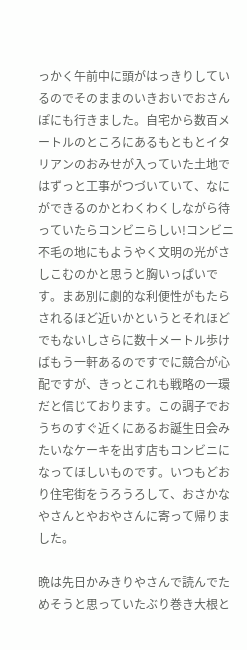っかく午前中に頭がはっきりしているのでそのままのいきおいでおさんぽにも行きました。自宅から数百メートルのところにあるもともとイタリアンのおみせが入っていた土地ではずっと工事がつづいていて、なにができるのかとわくわくしながら待っていたらコンビニらしい!コンビニ不毛の地にもようやく文明の光がさしこむのかと思うと胸いっぱいです。まあ別に劇的な利便性がもたらされるほど近いかというとそれほどでもないしさらに数十メートル歩けばもう一軒あるのですでに競合が心配ですが、きっとこれも戦略の一環だと信じております。この調子でおうちのすぐ近くにあるお誕生日会みたいなケーキを出す店もコンビニになってほしいものです。いつもどおり住宅街をうろうろして、おさかなやさんとやおやさんに寄って帰りました。

晩は先日かみきりやさんで読んでためそうと思っていたぶり巻き大根と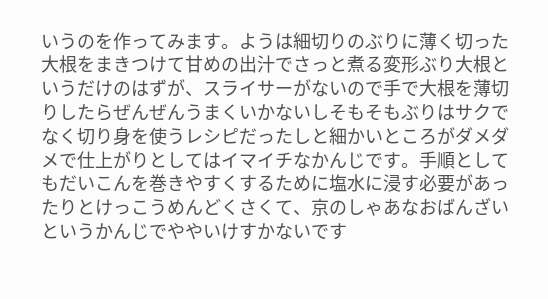いうのを作ってみます。ようは細切りのぶりに薄く切った大根をまきつけて甘めの出汁でさっと煮る変形ぶり大根というだけのはずが、スライサーがないので手で大根を薄切りしたらぜんぜんうまくいかないしそもそもぶりはサクでなく切り身を使うレシピだったしと細かいところがダメダメで仕上がりとしてはイマイチなかんじです。手順としてもだいこんを巻きやすくするために塩水に浸す必要があったりとけっこうめんどくさくて、京のしゃあなおばんざいというかんじでややいけすかないです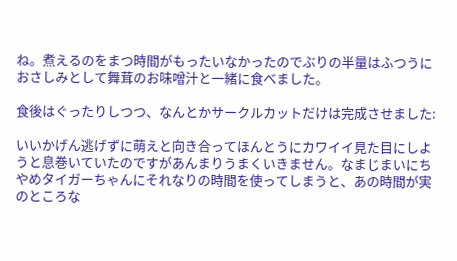ね。煮えるのをまつ時間がもったいなかったのでぶりの半量はふつうにおさしみとして舞茸のお味噌汁と一緒に食べました。

食後はぐったりしつつ、なんとかサークルカットだけは完成させました:

いいかげん逃げずに萌えと向き合ってほんとうにカワイイ見た目にしようと息巻いていたのですがあんまりうまくいきません。なまじまいにちやめタイガーちゃんにそれなりの時間を使ってしまうと、あの時間が実のところな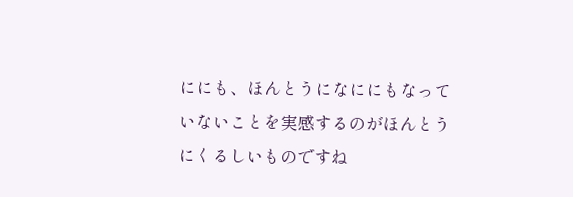ににも、ほんとうになににもなっていないことを実感するのがほんとうにくるしいものですね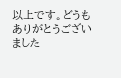以上です。どうもありがとうございました